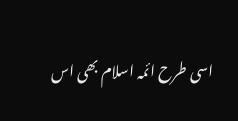اسی طرح ائمہ اسلام بھی اس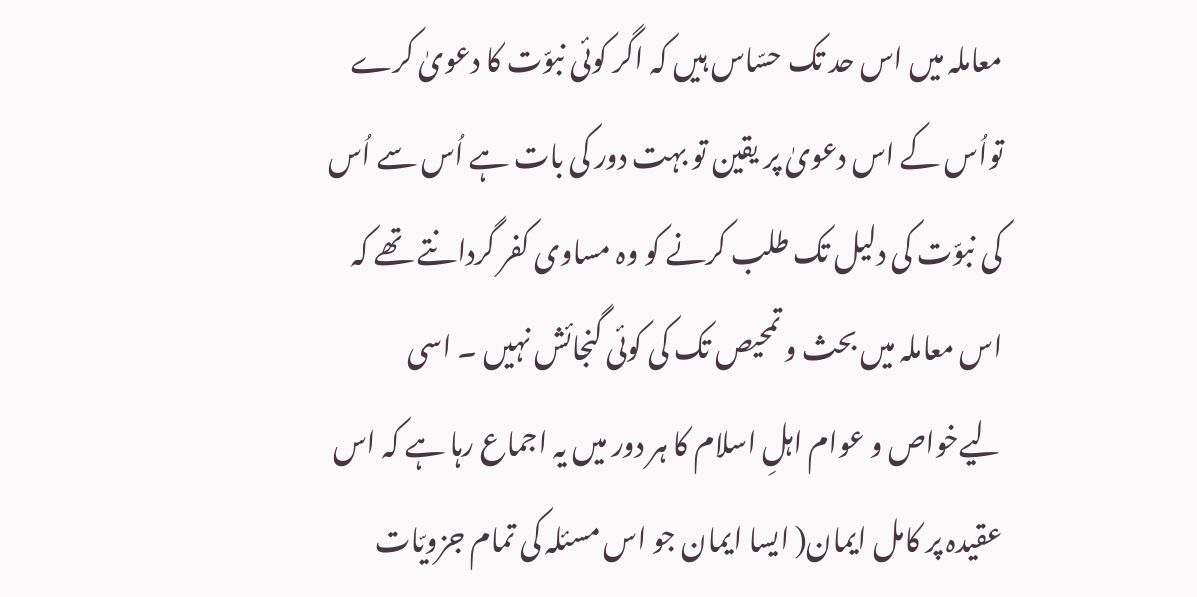معاملہ میں اس حد تک حسّاس ہیں کہ اگر کوئی نبوّت کا دعویٰ کرے تواُس کے اس دعویٰ پر یقین تو بہت دور کی بات ہے اُس سے اُس کی نبوّت کی دلیل تک طلب کرنے کو وہ مساوی کفر گردانتے تھے کہ اس معاملہ میں بحث و تمحیص تک کی کوئی گنجائش نہیں ۔ اسی لیےخواص و عوام اہلِ اسلام کا ہر دور میں یہ اجماع رہا ہے کہ اس عقیدہ پر کامل ایمان( ایسا ایمان جو اس مسئلہ کی تمام جزویّات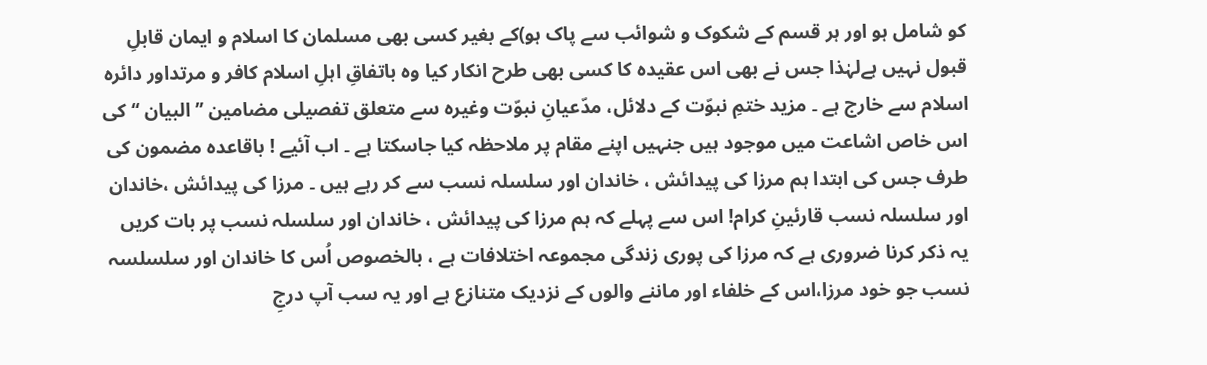کو شامل ہو اور ہر قسم کے شکوک و شوائب سے پاک ہو)کے بغیر کسی بھی مسلمان کا اسلام و ایمان قابلِ قبول نہیں ہےلہٰذا جس نے بھی اس عقیدہ کا کسی بھی طرح انکار کیا وہ باتفاقِ اہلِ اسلام کافر و مرتداور دائرہ اسلام سے خارج ہے ۔ مزید ختمِ نبوّت کے دلائل، مدّعیانِ نبوّت وغیرہ سے متعلق تفصیلی مضامین ’’ البیان ‘‘کی اس خاص اشاعت میں موجود ہیں جنہیں اپنے مقام پر ملاحظہ کیا جاسکتا ہے ۔ اب آئیے ! باقاعدہ مضمون کی طرف جس کی ابتدا ہم مرزا کی پیدائش ، خاندان اور سلسلہ نسب سے کر رہے ہیں ۔ مرزا کی پیدائش ،خاندان اور سلسلہ نسب قارئینِ کرام! اس سے پہلے کہ ہم مرزا کی پیدائش ، خاندان اور سلسلہ نسب پر بات کریں یہ ذکر کرنا ضروری ہے کہ مرزا کی پوری زندگی مجموعہ اختلافات ہے ، بالخصوص اُس کا خاندان اور سلسلسہ نسب جو خود مرزا،اس کے خلفاء اور ماننے والوں کے نزدیک متنازع ہے اور یہ سب آپ درجِ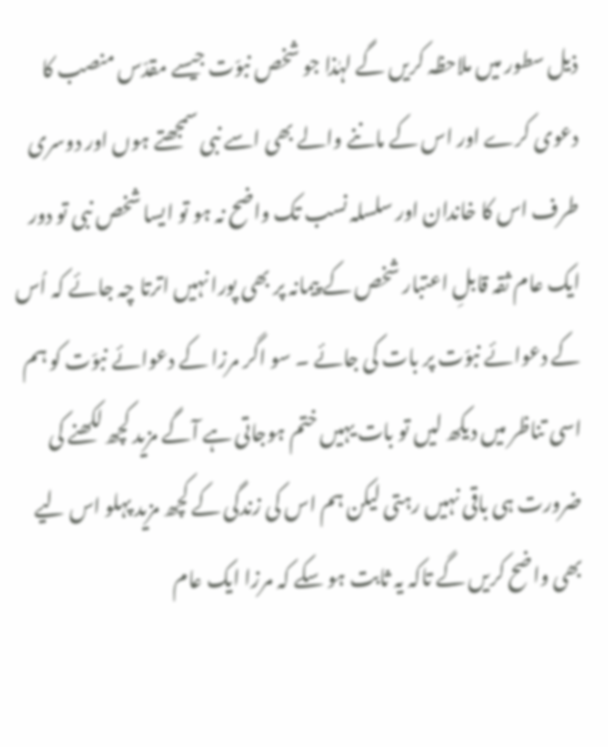ذیل سطور میں ملاحظہ کریں گے لہٰذا جو شخص نبوّت جیسے مقدّس منصب کا دعوی کرے اور اس کے ماننے والے بھی اسے نبی سمجھتے ہوں اور دوسری طرف اس کا خاندان اور سلسلہ نسب تک واضح نہ ہو تو ایسا شخص نبی تو دور ایک عام ثقہ قابلِ اعتبار شخص کے پیمانہ پر بھی پورا نہیں اترتا چہ جائے کہ اُس کے دعوائے نبوّت پر بات کی جائے ۔ سو اگر مرزا کے دعوائے نبوّت کو ہم اسی تناظر میں دیکھ لیں تو بات یہیں ختم ہوجاتی ہے آگے مزید کچھ لکھنے کی ضرورت ہی باقی نہیں رہتی لیکن ہم اس کی زندگی کے کچھ مزید پہلو اس لیے بھی واضح کریں گے تاکہ یہ ثابت ہو سکے کہ مرزا ایک عام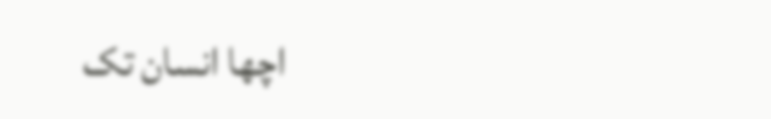اچھا انسان تک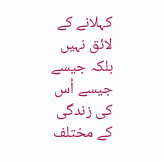کہلانے کے لائق نہیں بلکہ جیسے جیسے اُس کی زندگی کے مختلف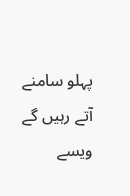پہلو سامنے آتے رہیں گے ویسے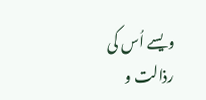ویسے اُس کی رذالت و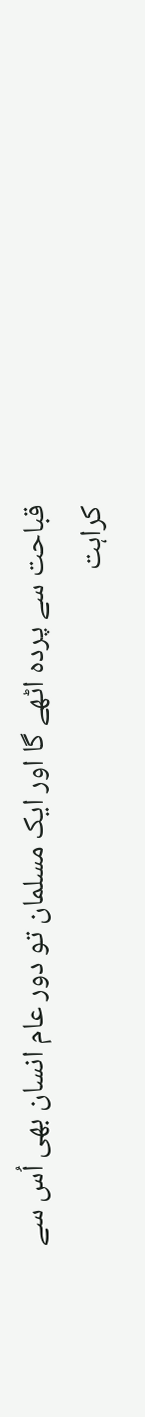قباحت سے پردہ اٹھے گا اور ایک مسلمان تو دور عام انسان بھی اُس سے کراہت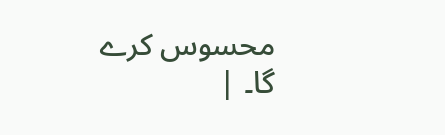محسوس کرے گا۔ |